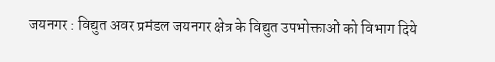जयनगर : विद्युत अवर प्रमंडल जयनगर क्षेत्र के विद्युत उपभोक्ताओं को विभाग दिये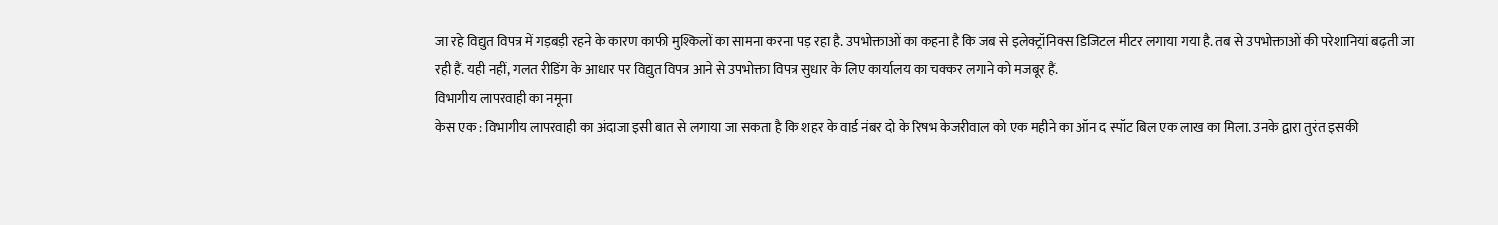जा रहे विद्युत विपत्र में गड़बड़ी रहने के कारण काफी मुश्किलों का सामना करना पड़ रहा है. उपभोक्ताओं का कहना है कि जब से इलेक्ट्रॉनिक्स डिजिटल मीटर लगाया गया है. तब से उपभोक्ताओं की परेशानियां बढ़ती जा रही हैं. यही नहीं, गलत रीडिंग के आधार पर विद्युत विपत्र आने से उपभोक्ता विपत्र सुधार के लिए कार्यालय का चक्कर लगाने को मजबूर हैं.
विभागीय लापरवाही का नमूना
केस एक : विभागीय लापरवाही का अंदाजा इसी बात से लगाया जा सकता है कि शहर के वार्ड नंबर दो के रिषभ केजरीवाल को एक महीने का ऑन द स्पॉट बिल एक लाख का मिला. उनके द्वारा तुरंत इसकी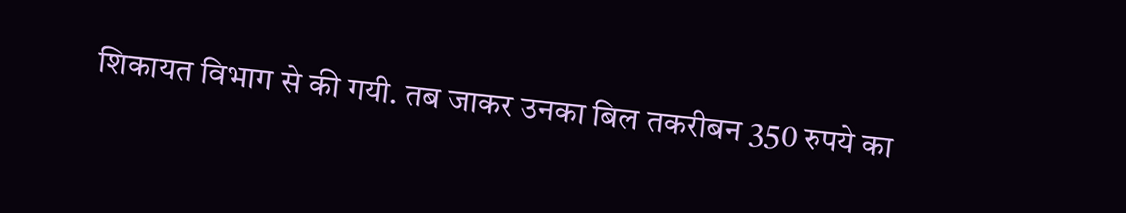शिकायत विभाग से की गयी. तब जाकर उनका बिल तकरीबन 350 रुपये का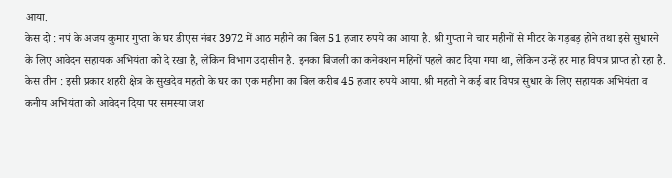आया.
केस दो : नपं के अजय कुमार गुप्ता के घर डीएस नंबर 3972 में आठ महीने का बिल 51 हजार रुपये का आया है. श्री गुप्ता ने चार महीनों से मीटर के गड़बड़ होने तथा इसे सुधारने के लिए आवेदन सहायक अभियंता को दे रखा है, लेकिन विभाग उदासीन है. इनका बिजली का कनेक्शन महिनों पहले काट दिया गया था, लेकिन उन्हें हर माह विपत्र प्राप्त हो रहा है.
केस तीन : इसी प्रकार शहरी क्षेत्र के सुखदेव महतो के घर का एक महीना का बिल करीब 45 हजार रुपये आया. श्री महतो ने कई बार विपत्र सुधार के लिए सहायक अभियंता व कनीय अभियंता को आवेदन दिया पर समस्या जश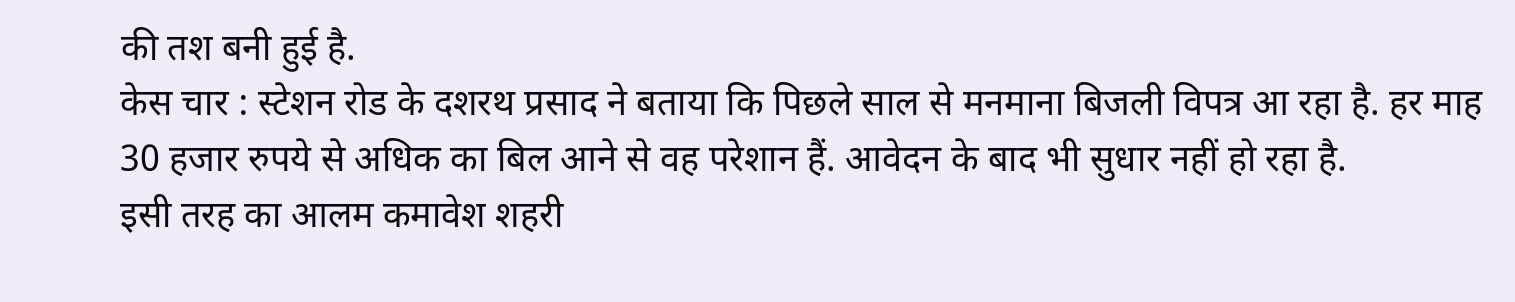की तश बनी हुई है.
केस चार : स्टेशन रोड के दशरथ प्रसाद ने बताया कि पिछले साल से मनमाना बिजली विपत्र आ रहा है. हर माह 30 हजार रुपये से अधिक का बिल आने से वह परेशान हैं. आवेदन के बाद भी सुधार नहीं हो रहा है.
इसी तरह का आलम कमावेश शहरी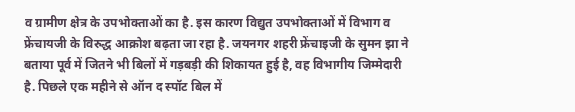व ग्रामीण क्षेत्र के उपभोक्ताओं का है. इस कारण विद्युत उपभोक्ताओं में विभाग व फ्रेंचायजी के विरुद्ध आक्रोश बढ़ता जा रहा है. जयनगर शहरी फ्रेंचाइजी के सुमन झा ने बताया पूर्व में जितने भी बिलों में गड़बड़ी की शिकायत हुई है, वह विभागीय जिम्मेदारी है. पिछले एक महीने से ऑन द स्पॉट बिल में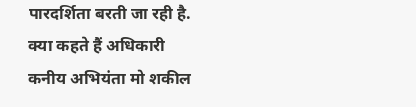पारदर्शिता बरती जा रही है.
क्या कहते हैं अधिकारी
कनीय अभियंता मो शकील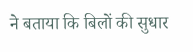ने बताया कि बिलों की सुधार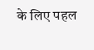के लिए पहल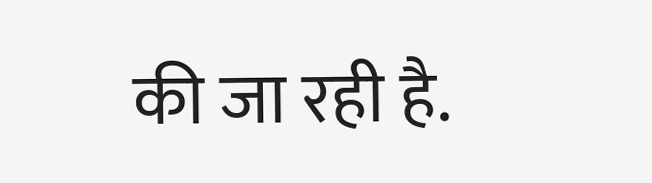की जा रही है.